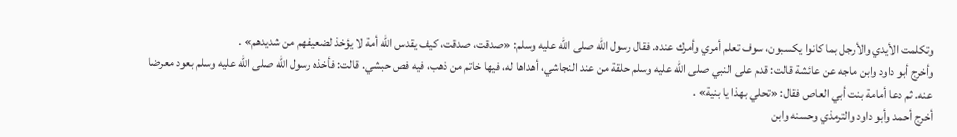وتكلمت الأيدي والأرجل بما كانوا يكسبون، سوف تعلم أمري وأمرك عنده. فقال رسول الله صلى الله عليه وسلم: «صدقت، صدقت، كيف يقدس الله أمة لا يؤخذ لضعيفهم من شديدهم» .
وأخرج أبو داود وابن ماجه عن عائشة قالت: قدم على النبي صلى الله عليه وسلم حلقة من عند النجاشي، أهداها له، فيها خاتم من ذهب، فيه فص حبشي. قالت: فأخذه رسول الله صلى الله عليه وسلم بعود معرضا عنه. ثم دعا أمامة بنت أبي العاص فقال: «تحلي بهذا يا بنية» .
أخرج أحمد وأبو داود والترمذي وحسنه وابن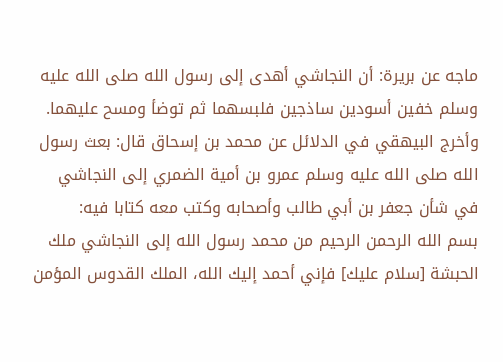ماجه عن بريرة: أن النجاشي أهدى إلى رسول الله صلى الله عليه وسلم خفين أسودين ساذجين فلبسهما ثم توضأ ومسح عليهما.
وأخرج البيهقي في الدلائل عن محمد بن إسحاق قال: بعث رسول الله صلى الله عليه وسلم عمرو بن أمية الضمري إلى النجاشي في شأن جعفر بن أبي طالب وأصحابه وكتب معه كتابا فيه:
بسم الله الرحمن الرحيم من محمد رسول الله إلى النجاشي ملك الحبشة [سلام عليك] فإني أحمد إليك الله، الملك القدوس المؤمن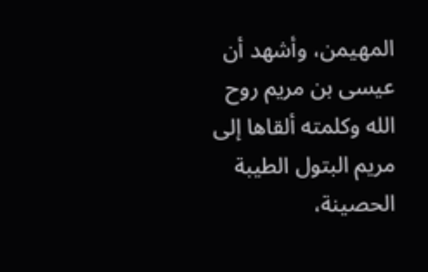المهيمن، وأشهد أن عيسى بن مريم روح الله وكلمته ألقاها إلى مريم البتول الطيبة الحصينة،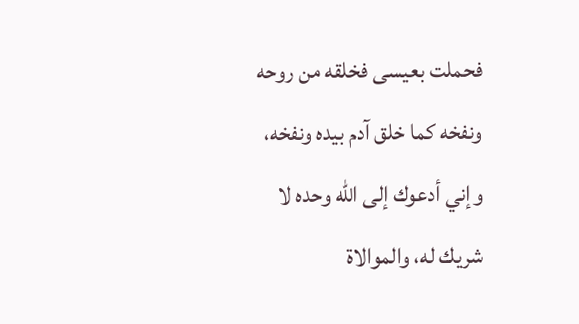فحملت بعيسى فخلقه من روحه ونفخه كما خلق آدم بيده ونفخه، وإني أدعوك إلى الله وحده لا شريك له، والموالاة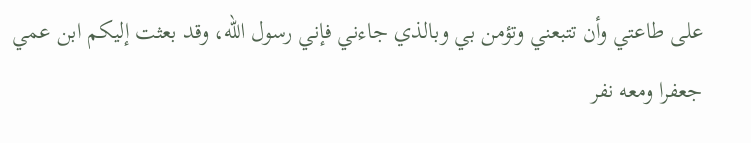على طاعتي وأن تتبعني وتؤمن بي وبالذي جاءني فإني رسول الله، وقد بعثت إليكم ابن عمي جعفرا ومعه نفر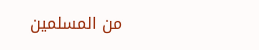من المسلمين